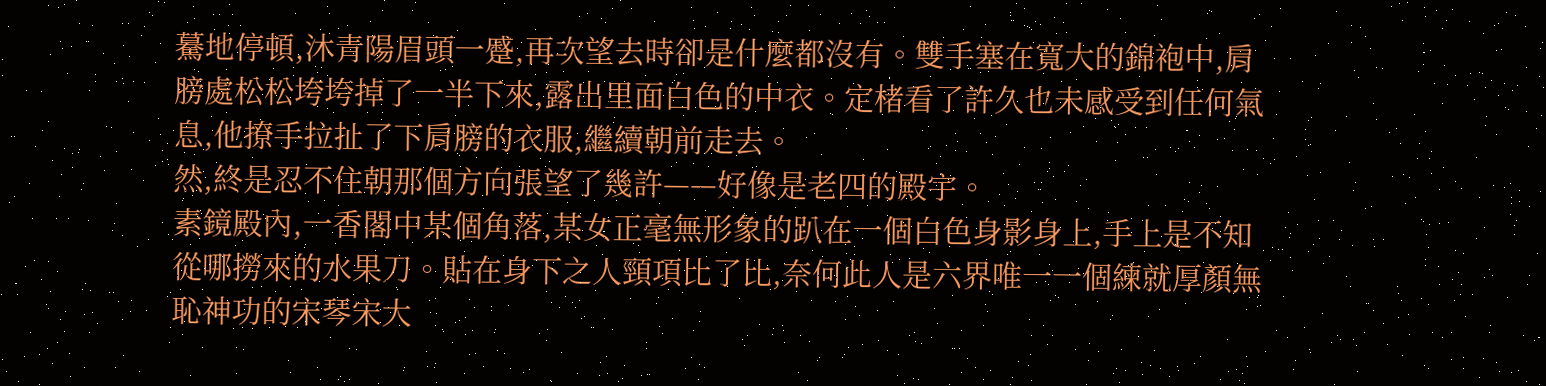驀地停頓,沐青陽眉頭一蹙,再次望去時卻是什麼都沒有。雙手塞在寬大的錦袍中,肩膀處松松垮垮掉了一半下來,露出里面白色的中衣。定楮看了許久也未感受到任何氣息,他撩手拉扯了下肩膀的衣服,繼續朝前走去。
然,終是忍不住朝那個方向張望了幾許——好像是老四的殿宇。
素鏡殿內,一香閣中某個角落,某女正毫無形象的趴在一個白色身影身上,手上是不知從哪撈來的水果刀。貼在身下之人頸項比了比,奈何此人是六界唯一一個練就厚顏無恥神功的宋琴宋大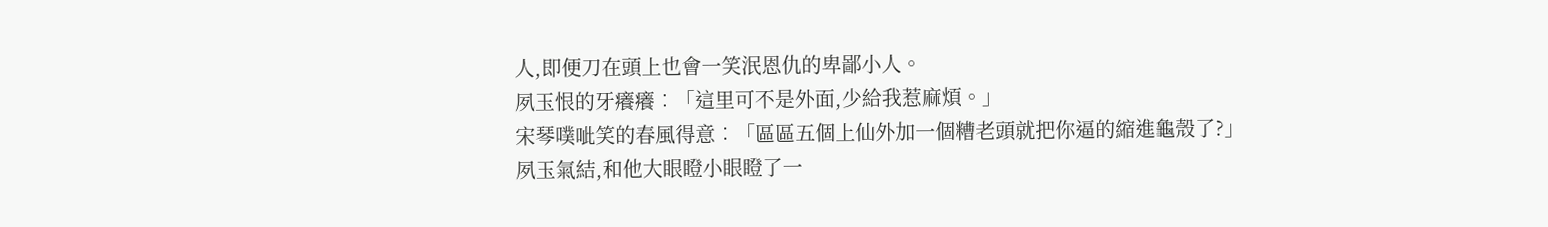人,即便刀在頭上也會一笑泯恩仇的卑鄙小人。
夙玉恨的牙癢癢︰「這里可不是外面,少給我惹麻煩。」
宋琴噗呲笑的春風得意︰「區區五個上仙外加一個糟老頭就把你逼的縮進龜殼了?」
夙玉氣結,和他大眼瞪小眼瞪了一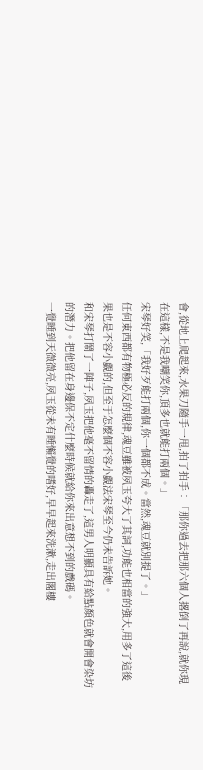會,從地上爬起來,水果刀隨手一甩,拍了拍手︰「那你過去把那六個人撂倒了再說,就你現在這樣,不是我嘲笑你,頂多也就能打兩個。」
宋琴好笑,「我好歹能打兩個,你一個都不成。當然,魂豆就別提了。」
任何東西都有物極必反的規律,魂豆雖被夙玉夸大了其詞,功能也相當的強大,用多了這後果也是不容小覷的,但至于怎麼個不容小覷法宋琴至今仍未告訴她。
和宋琴打鬧了一陣子,夙玉把他毫不留情的轟走了,這男人明顯具有給點顏色就會開會染坊的潛力。把他留在身邊保不定什麼時候就給你來出意想不到的戲碼。
一覺睡到天微微亮,夙玉從未有睡懶覺的嗜好,早早起來洗漱,走出閣樓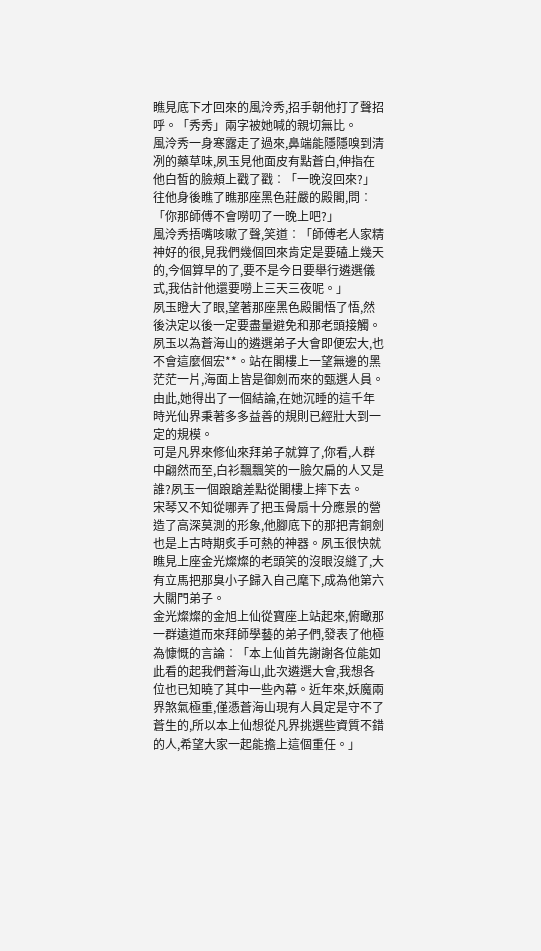瞧見底下才回來的風泠秀,招手朝他打了聲招呼。「秀秀」兩字被她喊的親切無比。
風泠秀一身寒露走了過來,鼻端能隱隱嗅到清冽的藥草味,夙玉見他面皮有點蒼白,伸指在他白皙的臉頰上戳了戳︰「一晚沒回來?」往他身後瞧了瞧那座黑色莊嚴的殿閣,問︰「你那師傅不會嘮叨了一晚上吧?」
風泠秀捂嘴咳嗽了聲,笑道︰「師傅老人家精神好的很,見我們幾個回來肯定是要磕上幾天的,今個算早的了,要不是今日要舉行遴選儀式,我估計他還要嘮上三天三夜呢。」
夙玉瞪大了眼,望著那座黑色殿閣悟了悟,然後決定以後一定要盡量避免和那老頭接觸。
夙玉以為蒼海山的遴選弟子大會即便宏大,也不會這麼個宏**。站在閣樓上一望無邊的黑茫茫一片,海面上皆是御劍而來的甄選人員。由此,她得出了一個結論,在她沉睡的這千年時光仙界秉著多多益善的規則已經壯大到一定的規模。
可是凡界來修仙來拜弟子就算了,你看,人群中翩然而至,白衫飄飄笑的一臉欠扁的人又是誰?夙玉一個踉蹌差點從閣樓上摔下去。
宋琴又不知從哪弄了把玉骨扇十分應景的營造了高深莫測的形象,他腳底下的那把青銅劍也是上古時期炙手可熱的神器。夙玉很快就瞧見上座金光燦燦的老頭笑的沒眼沒縫了,大有立馬把那臭小子歸入自己麾下,成為他第六大關門弟子。
金光燦燦的金旭上仙從寶座上站起來,俯瞰那一群遠道而來拜師學藝的弟子們,發表了他極為慷慨的言論︰「本上仙首先謝謝各位能如此看的起我們蒼海山,此次遴選大會,我想各位也已知曉了其中一些內幕。近年來,妖魔兩界煞氣極重,僅憑蒼海山現有人員定是守不了蒼生的,所以本上仙想從凡界挑選些資質不錯的人,希望大家一起能擔上這個重任。」